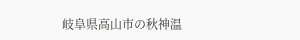岐阜県高山市の秋神温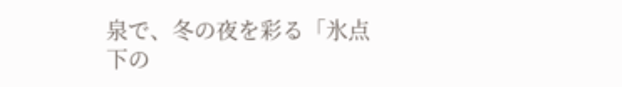泉で、冬の夜を彩る「氷点下の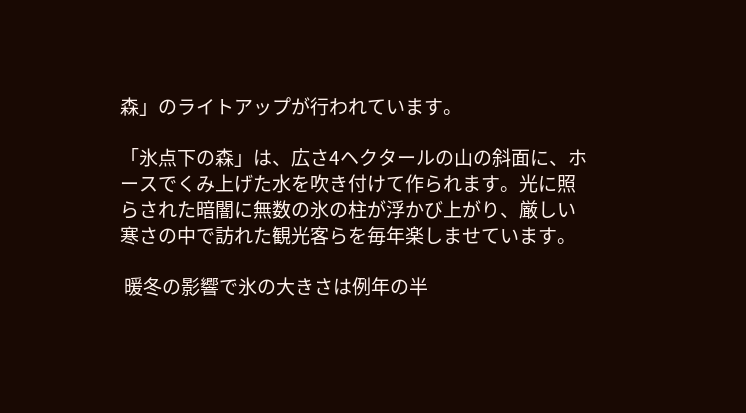森」のライトアップが行われています。

「氷点下の森」は、広さ4ヘクタールの山の斜面に、ホースでくみ上げた水を吹き付けて作られます。光に照らされた暗闇に無数の氷の柱が浮かび上がり、厳しい寒さの中で訪れた観光客らを毎年楽しませています。

 暖冬の影響で氷の大きさは例年の半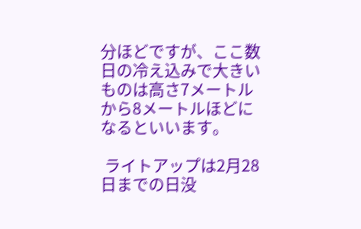分ほどですが、ここ数日の冷え込みで大きいものは高さ7メートルから8メートルほどになるといいます。

 ライトアップは2月28日までの日没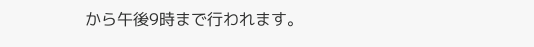から午後9時まで行われます。